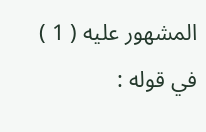المشهور عليه ( 1 ) في قوله :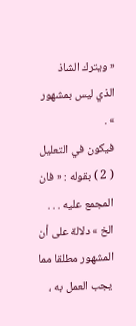« ويترك الشاذ الذي ليس بمشهور » .
فيكون في التعليل ( 2 ) بقوله : « فان المجمع عليه . . . الخ » دلالة على أن المشهور مطلقا مما يجب العمل به ،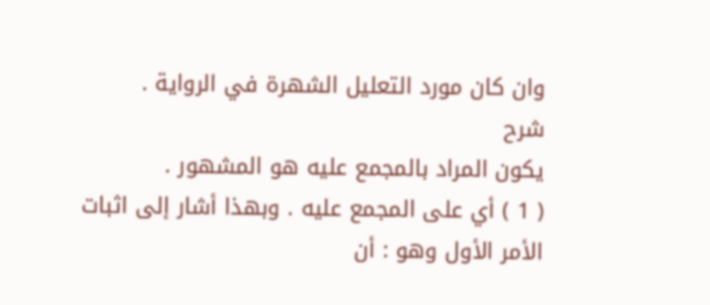وان كان مورد التعليل الشهرة في الرواية .
شرح
يكون المراد بالمجمع عليه هو المشهور .
( 1 ) أي على المجمع عليه . وبهذا أشار إلى اثبات الأمر الأول وهو : أن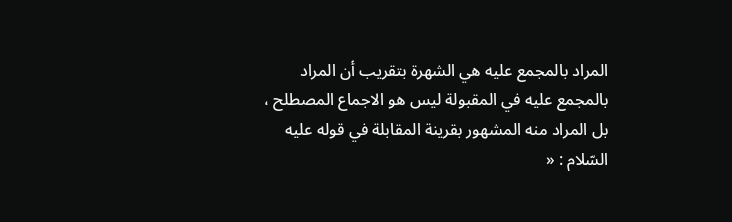المراد بالمجمع عليه هي الشهرة بتقريب أن المراد بالمجمع عليه في المقبولة ليس هو الاجماع المصطلح ، بل المراد منه المشهور بقرينة المقابلة في قوله عليه السّلام : «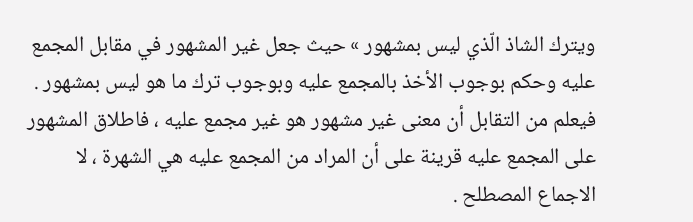ويترك الشاذ الّذي ليس بمشهور » حيث جعل غير المشهور في مقابل المجمع عليه وحكم بوجوب الأخذ بالمجمع عليه وبوجوب ترك ما هو ليس بمشهور . فيعلم من التقابل أن معنى غير مشهور هو غير مجمع عليه ، فاطلاق المشهور على المجمع عليه قرينة على أن المراد من المجمع عليه هي الشهرة ، لا الاجماع المصطلح .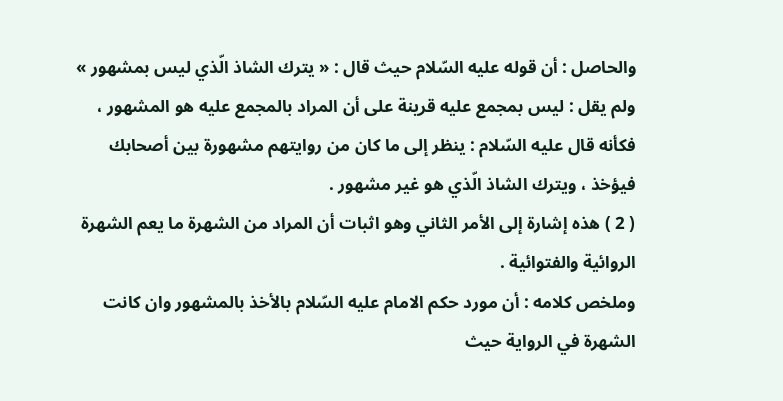والحاصل : أن قوله عليه السّلام حيث قال : « يترك الشاذ الّذي ليس بمشهور » ولم يقل : ليس بمجمع عليه قرينة على أن المراد بالمجمع عليه هو المشهور ، فكأنه قال عليه السّلام : ينظر إلى ما كان من روايتهم مشهورة بين أصحابك فيؤخذ ، ويترك الشاذ الّذي هو غير مشهور .
( 2 ) هذه إشارة إلى الأمر الثاني وهو اثبات أن المراد من الشهرة ما يعم الشهرة الروائية والفتوائية .
وملخص كلامه : أن مورد حكم الامام عليه السّلام بالأخذ بالمشهور وان كانت الشهرة في الرواية حيث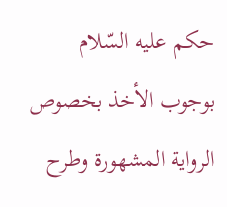حكم عليه السّلام بوجوب الأخذ بخصوص الرواية المشهورة وطرح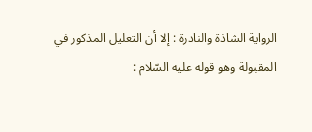الرواية الشاذة والنادرة : إلا أن التعليل المذكور في المقبولة وهو قوله عليه السّلام :